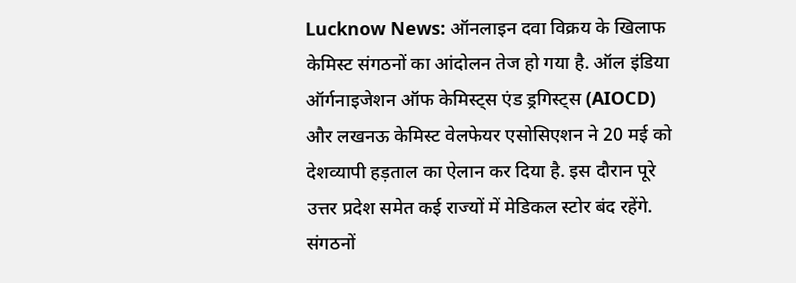Lucknow News: ऑनलाइन दवा विक्रय के खिलाफ केमिस्ट संगठनों का आंदोलन तेज हो गया है. ऑल इंडिया ऑर्गनाइजेशन ऑफ केमिस्ट्स एंड ड्रगिस्ट्स (AIOCD) और लखनऊ केमिस्ट वेलफेयर एसोसिएशन ने 20 मई को देशव्यापी हड़ताल का ऐलान कर दिया है. इस दौरान पूरे उत्तर प्रदेश समेत कई राज्यों में मेडिकल स्टोर बंद रहेंगे. संगठनों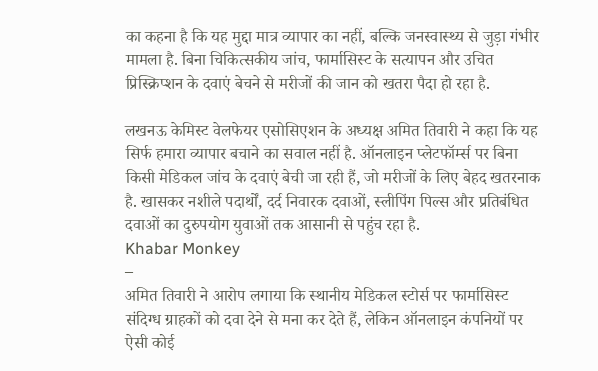का कहना है कि यह मुद्दा मात्र व्यापार का नहीं, बल्कि जनस्वास्थ्य से जुड़ा गंभीर मामला है. बिना चिकित्सकीय जांच, फार्मासिस्ट के सत्यापन और उचित प्रिस्क्रिप्शन के दवाएं बेचने से मरीजों की जान को खतरा पैदा हो रहा है.

लखनऊ केमिस्ट वेलफेयर एसोसिएशन के अध्यक्ष अमित तिवारी ने कहा कि यह सिर्फ हमारा व्यापार बचाने का सवाल नहीं है. ऑनलाइन प्लेटफॉर्म्स पर बिना किसी मेडिकल जांच के दवाएं बेची जा रही हैं, जो मरीजों के लिए बेहद खतरनाक है. खासकर नशीले पदार्थों, दर्द निवारक दवाओं, स्लीपिंग पिल्स और प्रतिबंधित दवाओं का दुरुपयोग युवाओं तक आसानी से पहुंच रहा है.
Khabar Monkey
–
अमित तिवारी ने आरोप लगाया कि स्थानीय मेडिकल स्टोर्स पर फार्मासिस्ट संदिग्ध ग्राहकों को दवा देने से मना कर देते हैं, लेकिन ऑनलाइन कंपनियों पर ऐसी कोई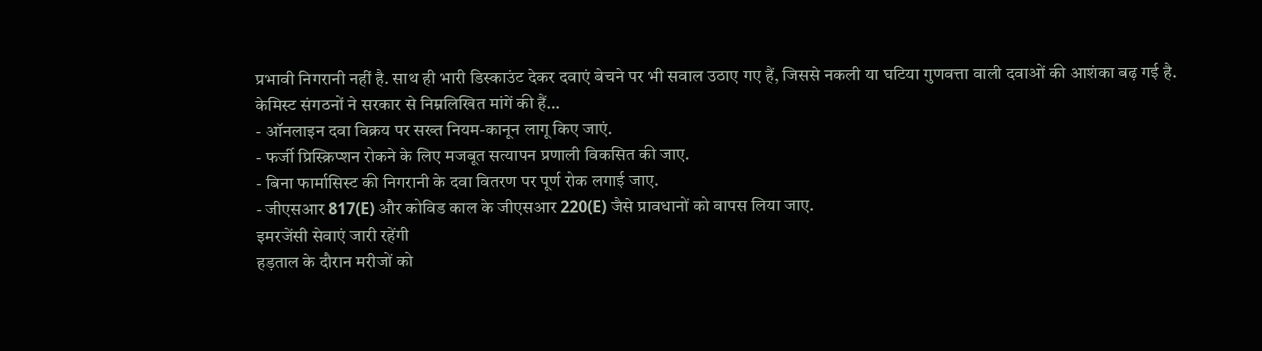प्रभावी निगरानी नहीं है. साथ ही भारी डिस्काउंट देकर दवाएं बेचने पर भी सवाल उठाए गए हैं, जिससे नकली या घटिया गुणवत्ता वाली दवाओं की आशंका बढ़ गई है.
केमिस्ट संगठनों ने सरकार से निम्नलिखित मांगें की हैं…
- ऑनलाइन दवा विक्रय पर सख्त नियम-कानून लागू किए जाएं.
- फर्जी प्रिस्क्रिप्शन रोकने के लिए मजबूत सत्यापन प्रणाली विकसित की जाए.
- बिना फार्मासिस्ट की निगरानी के दवा वितरण पर पूर्ण रोक लगाई जाए.
- जीएसआर 817(E) और कोविड काल के जीएसआर 220(E) जैसे प्रावधानों को वापस लिया जाए.
इमरजेंसी सेवाएं जारी रहेंगी
हड़ताल के दौरान मरीजों को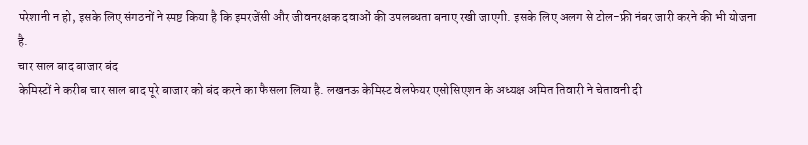परेशानी न हो, इसके लिए संगठनों ने स्पष्ट किया है कि इमरजेंसी और जीवनरक्षक दवाओं की उपलब्धता बनाए रखी जाएगी. इसके लिए अलग से टोल-फ्री नंबर जारी करने की भी योजना है.
चार साल बाद बाजार बंद
केमिस्टों ने करीब चार साल बाद पूरे बाजार को बंद करने का फैसला लिया है. लखनऊ केमिस्ट वेलफेयर एसोसिएशन के अध्यक्ष अमित तिवारी ने चेतावनी दी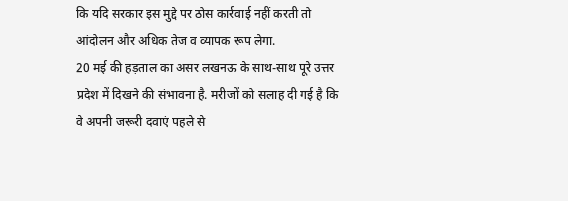कि यदि सरकार इस मुद्दे पर ठोस कार्रवाई नहीं करती तो आंदोलन और अधिक तेज व व्यापक रूप लेगा.
20 मई की हड़ताल का असर लखनऊ के साथ-साथ पूरे उत्तर प्रदेश में दिखने की संभावना है. मरीजों को सलाह दी गई है कि वे अपनी जरूरी दवाएं पहले से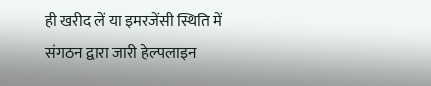ही खरीद लें या इमरजेंसी स्थिति में संगठन द्वारा जारी हेल्पलाइन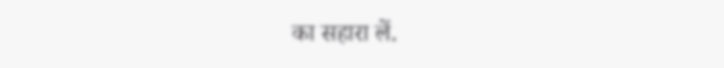का सहारा लें.